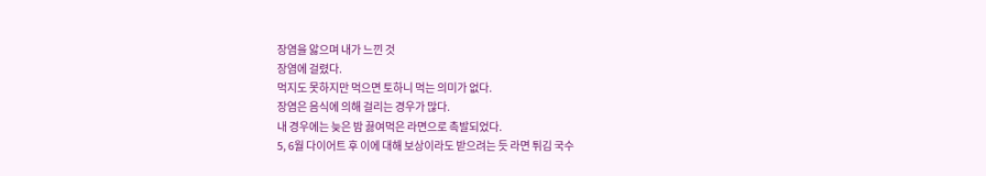장염을 앓으며 내가 느낀 것
장염에 걸렸다.
먹지도 못하지만 먹으면 토하니 먹는 의미가 없다.
장염은 음식에 의해 걸리는 경우가 많다.
내 경우에는 늦은 밤 끓여먹은 라면으로 촉발되었다.
5, 6월 다이어트 후 이에 대해 보상이라도 받으려는 듯 라면 튀김 국수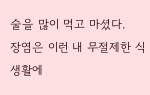술을 많이 먹고 마셨다.
장염은 이런 내 무절제한 식생활에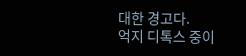대한 경고다.
억지 디톡스 중이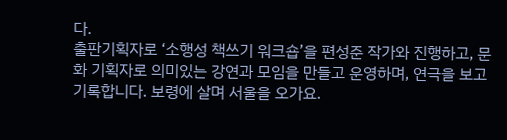다.
출판기획자로 ‘소행성 책쓰기 워크숍’을 편성준 작가와 진행하고, 문화 기획자로 의미있는 강연과 모임을 만들고 운영하며, 연극을 보고 기록합니다. 보령에 살며 서울을 오가요.